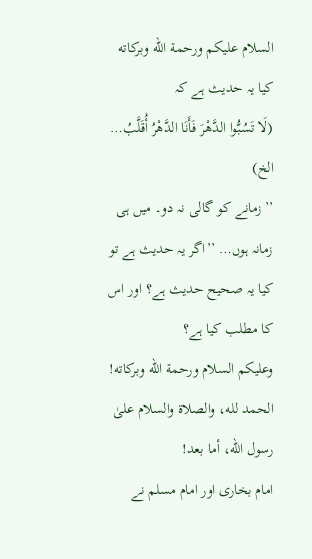السلام عليكم ورحمة الله وبركاته
کیا یہ حدیث ہے کہ
(لَا تَسُبُّوا الدَّھْرَ فَأَنَا الدَّھْرُ أُقَلَّبُ… الخ)
’’زمانے کو گالی نہ دو۔ میں ہی زمانہ ہوں… ’’اگر یہ حدیث ہے تو کیا یہ صحیح حدیث ہے؟ اور اس کا مطلب کیا ہے؟
وعلیکم السلام ورحمة الله وبرکاته!
الحمد لله، والصلاة والسلام علىٰ رسول الله، أما بعد!
امام بخاری اور امام مسلم نے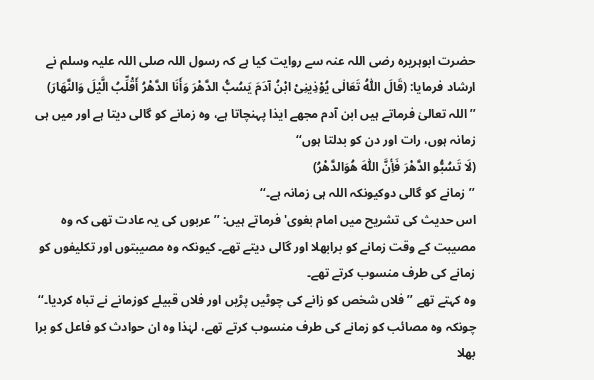حضرت ابوہریرہ رضی اللہ عنہ سے روایت کیا ہے کہ رسول اللہ صلی اللہ علیہ وسلم نے ارشاد فرمایا: (قَالَ اللّٰہُ تَعَالٰی یُوْذِینِیْ ابْنُ آدَمَ یَسُبُّ الدَّھْرَ وَأَنَا الدَّھْرُ أَقْلِّبُ الَّیْلَ وَالنَّھَارَ)
’’اللہ تعالیٰ فرماتے ہیں ابن آدم مجھے ایذا پہنچاتا ہے، وہ زمانے کو گالی دیتا ہے اور میں ہی زمانہ ہوں، رات اور دن کو بدلتا ہوں‘‘
(لَا تَسُبُّو الدَّھْرَ فَأِنَّ اللّٰہَ ھُوَالدَّھْرُ)
’’زمانے کو گالی دوکیونکہ اللہ ہی زمانہ ہے۔‘‘
اس حدیث کی تشریح میں امام بغوی' فرماتے ہیں: ’’عربوں کی یہ عادت تھی کہ وہ مصیبت کے وقت زمانے کو برابھلا اور گالی دیتے تھے۔ کیونکہ وہ مصیبتوں اور تکلیفوں کو زمانے کی طرف منسوب کرتے تھے۔
وہ کہتے تھے ’’فلاں شخص کو زانے کی چوٹیں پڑیں اور فلاں قبیلے کوزمانے نے تباہ کردیا۔‘‘ چونکہ وہ مصائب کو زمانے کی طرف منسوب کرتے تھے، لہٰذا وہ ان حوادث کو فاعل کو برا بھلا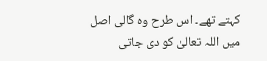کہتے تھے۔ اس طرح وہ گالی اصل میں اللہ تعالیٰ کو دی جاتی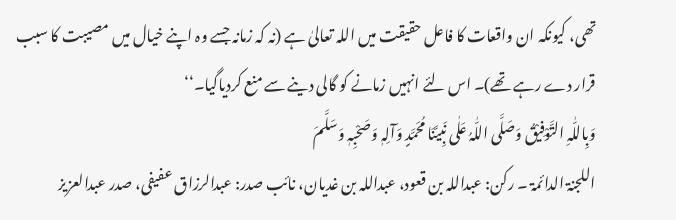تھی، کیونکہ ان واقعات کا فاعل حقیقت میں اللہ تعالیٰ ہے (نہ کہ زمانہ جسے وہ اپنے خیال میں مصیبت کا سبب قرار دے رہے تھے)۔ اس لئے انہیں زمانے کو گالی دینے سے منع کردیاگیا۔‘‘
وَبِاللّٰہِ التَّوْفِیْقُ وَصَلَّی اللّٰہُ عَلٰی نَبِیَّنَا مُحَمَّدٍ وَآلِہٖ وَصَحْبِہٖ وَسَلَّمَ
اللجنۃ الدائمۃ ۔ رکن: عبداللہ بن قعود، عبداللہ بن غدیان، نائب صدر: عبدالرزاق عفیفی، صدر عبدالعزیز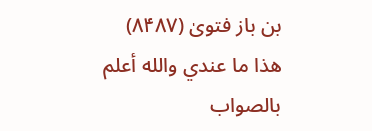بن باز فتویٰ (۸۴۸۷)
ھذا ما عندي والله أعلم بالصواب